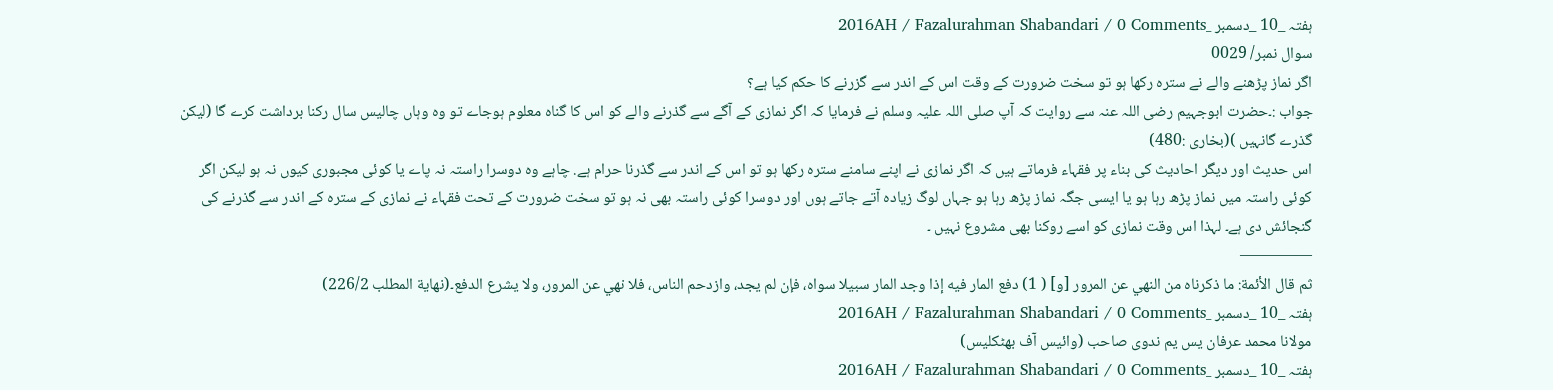ہفتہ _10 _دسمبر _2016AH / Fazalurahman Shabandari / 0 Comments
سوال نمبر/ 0029
اگر نماز پڑھنے والے نے سترہ رکھا ہو تو سخت ضرورت کے وقت اس کے اندر سے گزرنے کا حکم کیا ہے؟
جواب :۔حضرت ابوجہیم رضی اللہ عنہ سے روایت کہ آپ صلی اللہ علیہ وسلم نے فرمایا کہ اگر نمازی کے آگے سے گذرنے والے کو اس کا گناہ معلوم ہوجاے تو وہ وہاں چالیس سال رکنا برداشت کرے گا (لیکن گذرے گانہیں )(بخاری :480)
اس حدیث اور دیگر احادیث کی بناء پر فقہاء فرماتے ہیں کہ اگر نمازی نے اپنے سامنے سترہ رکھا ہو تو اس کے اندر سے گذرنا حرام ہے. چاہے وہ دوسرا راستہ نہ پاے یا کوئی مجبوری کیوں نہ ہو لیکن اگر کوئی راستہ میں نماز پڑھ رہا ہو یا ایسی جگہ نماز پڑھ رہا ہو جہاں لوگ زیادہ آتے جاتے ہوں اور دوسرا کوئی راستہ بھی نہ ہو تو سخت ضرورت کے تحت فقہاء نے نمازی کے سترہ کے اندر سے گذرنے کی گنجائش دی ہے۔ لہذا اس وقت نمازی کو اسے روکنا بھی مشروع نہیں ۔
————–
ثم قال الأئمة: ما ذكرناه من النهي عن المرور [و] ( 1) دفع المار فيه إذا وجد المار سبيلا سواه، فإن لم يجد، وازدحم الناس، فلا نهي عن المرور، ولا يشرع الدفع۔(نهاية المطلب 226/2)
ہفتہ _10 _دسمبر _2016AH / Fazalurahman Shabandari / 0 Comments
مولانا محمد عرفان یس یم ندوی صاحب (وائیس آف بھٹكلیس)
ہفتہ _10 _دسمبر _2016AH / Fazalurahman Shabandari / 0 Comments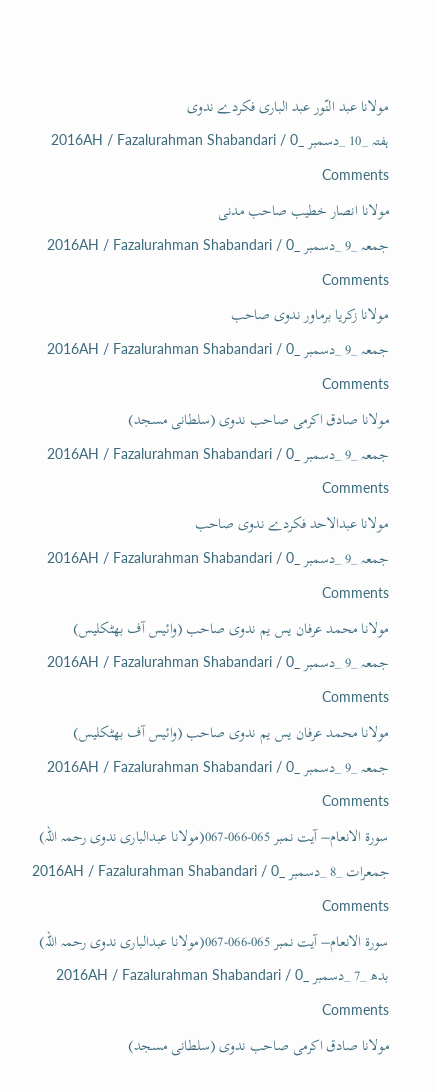مولانا عبد النّور عبد الباری فكردے ندوی
ہفتہ _10 _دسمبر _2016AH / Fazalurahman Shabandari / 0 Comments
مولانا انصار خطیب صاحب مدنی
جمعہ _9 _دسمبر _2016AH / Fazalurahman Shabandari / 0 Comments
مولانا زكریا برماور ندوی صاحب
جمعہ _9 _دسمبر _2016AH / Fazalurahman Shabandari / 0 Comments
مولانا صادق اكرمی صاحب ندوی (سلطانی مسجد)
جمعہ _9 _دسمبر _2016AH / Fazalurahman Shabandari / 0 Comments
مولانا عبدالاحد فكردے ندوی صاحب
جمعہ _9 _دسمبر _2016AH / Fazalurahman Shabandari / 0 Comments
مولانا محمد عرفان یس یم ندوی صاحب (وائیس آف بھٹكلیس)
جمعہ _9 _دسمبر _2016AH / Fazalurahman Shabandari / 0 Comments
مولانا محمد عرفان یس یم ندوی صاحب (وائیس آف بھٹكلیس)
جمعہ _9 _دسمبر _2016AH / Fazalurahman Shabandari / 0 Comments
سورة الانعام– آيت نمبر 065-066-067(مولانا عبدالباری ندوی رحمہ اللہ)
جمعرات _8 _دسمبر _2016AH / Fazalurahman Shabandari / 0 Comments
سورة الانعام– آيت نمبر 065-066-067(مولانا عبدالباری ندوی رحمہ اللہ)
بدھ _7 _دسمبر _2016AH / Fazalurahman Shabandari / 0 Comments
مولانا صادق اكرمی صاحب ندوی (سلطانی مسجد)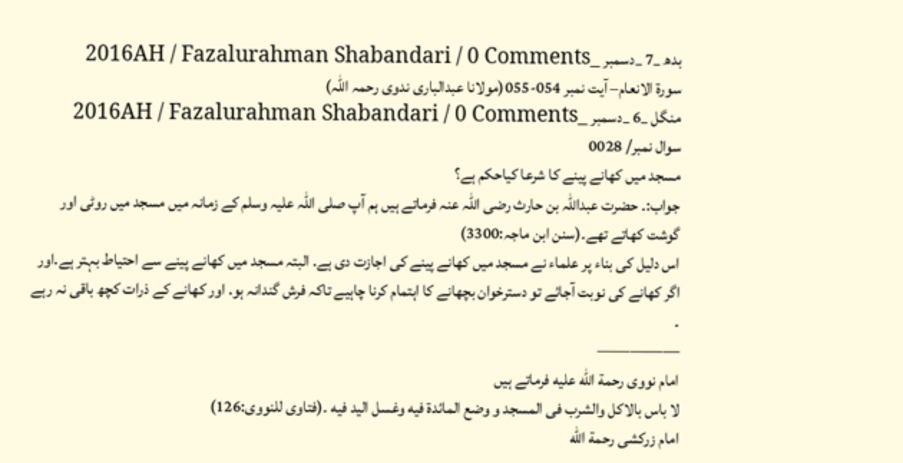بدھ _7 _دسمبر _2016AH / Fazalurahman Shabandari / 0 Comments
سورة الانعام– آيت نمبر 054-055(مولانا عبدالباری ندوی رحمہ اللہ)
منگل _6 _دسمبر _2016AH / Fazalurahman Shabandari / 0 Comments
سوال نمبر/ 0028
مسجد میں کھانے پینے کا شرعا کیاحکم ہے؟
جواب:۔ حضرت عبداللہ بن حارث رضی اللہ عنہ فرماتے ہیں ہم آپ صلی اللہ علیہ وسلم کے زمانہ میں مسجد میں روٹی اور گوشت کھاتے تھے۔(سنن ابن ماجہ:3300)
اس دلیل کی بناء پر علماء نے مسجد میں کھانے پینے کی اجازت دی ہے. البتہ مسجد میں کھانے پینے سے احتیاط بہتر ہے.اور اگر کھانے کی نوبت آجائے تو دسترخوان بچھانے کا اہتمام کرنا چاہیے تاکہ فرش گندانہ ہو. اور کھانے کے ذرات کچھ باقی نہ رہے ۔
—————
امام نووی رحمة الله عليه فرماتے ہیں
لا باس بالاکل والشرب فی المسجد و وضع المائدۃ فیه وغسل الید فیه ۔(فتاوی للنووی:126)
امام زرکشی رحمة الله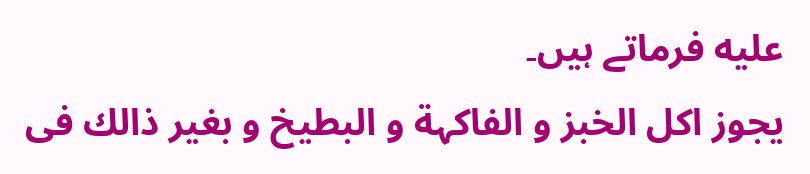عليه فرماتے ہیں۔
یجوز اکل الخبز و الفاکہة و البطیخ و بغیر ذالك فی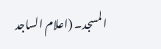المسجد۔ (اعلام الساجد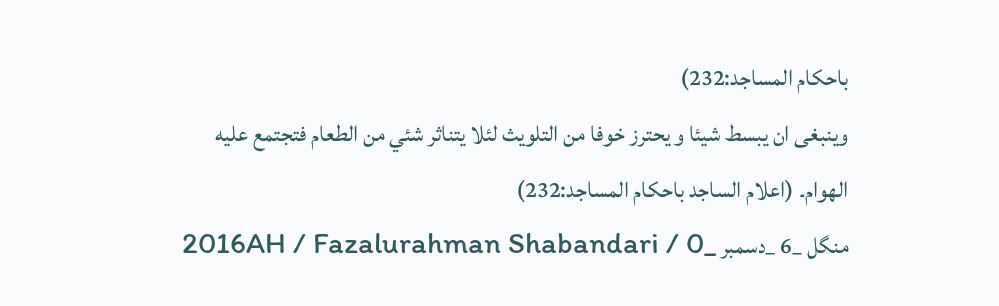باحکام المساجد:232)
وینبغی ان یبسط شیئا و یحترز خوفا من التلویث لئلا یتناثر شئي من الطعام فتجتمع علیه الھوام۔ (اعلام الساجد باحکام المساجد:232)
منگل _6 _دسمبر _2016AH / Fazalurahman Shabandari / 0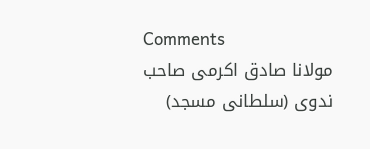Comments
مولانا صادق اكرمی صاحب ندوی (سلطانی مسجد)